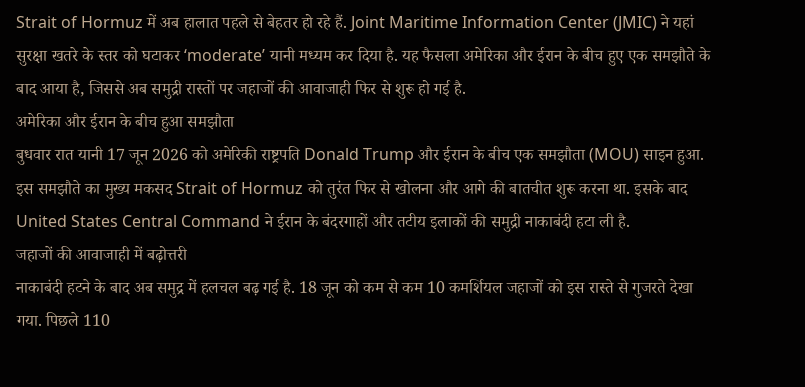Strait of Hormuz में अब हालात पहले से बेहतर हो रहे हैं. Joint Maritime Information Center (JMIC) ने यहां सुरक्षा खतरे के स्तर को घटाकर ‘moderate’ यानी मध्यम कर दिया है. यह फैसला अमेरिका और ईरान के बीच हुए एक समझौते के बाद आया है, जिससे अब समुद्री रास्तों पर जहाजों की आवाजाही फिर से शुरू हो गई है.
अमेरिका और ईरान के बीच हुआ समझौता
बुधवार रात यानी 17 जून 2026 को अमेरिकी राष्ट्रपति Donald Trump और ईरान के बीच एक समझौता (MOU) साइन हुआ. इस समझौते का मुख्य मकसद Strait of Hormuz को तुरंत फिर से खोलना और आगे की बातचीत शुरू करना था. इसके बाद United States Central Command ने ईरान के बंदरगाहों और तटीय इलाकों की समुद्री नाकाबंदी हटा ली है.
जहाजों की आवाजाही में बढ़ोत्तरी
नाकाबंदी हटने के बाद अब समुद्र में हलचल बढ़ गई है. 18 जून को कम से कम 10 कमर्शियल जहाजों को इस रास्ते से गुजरते देखा गया. पिछले 110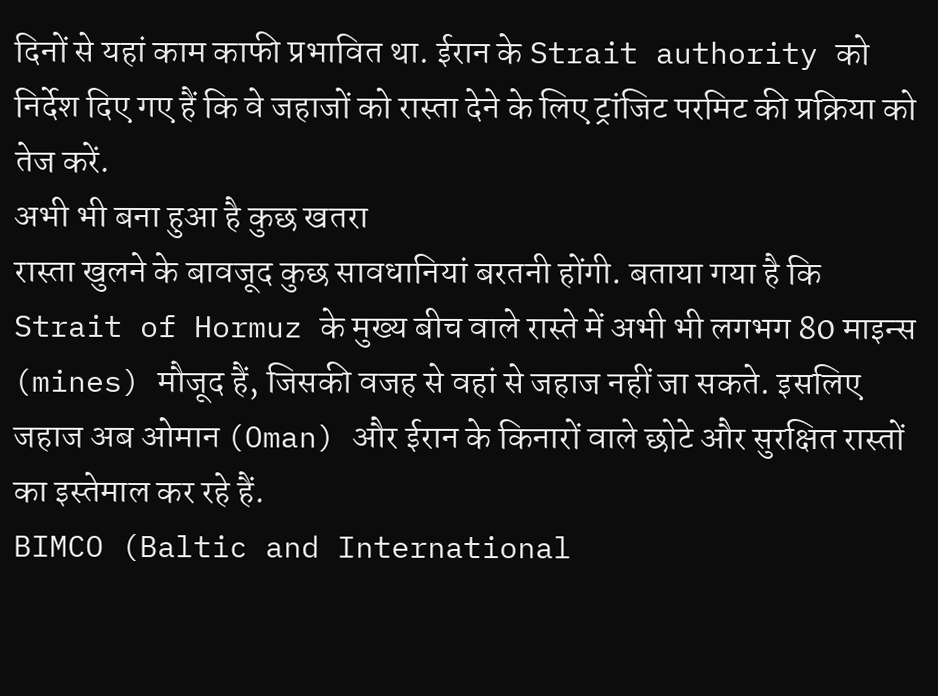दिनों से यहां काम काफी प्रभावित था. ईरान के Strait authority को निर्देश दिए गए हैं कि वे जहाजों को रास्ता देने के लिए ट्रांजिट परमिट की प्रक्रिया को तेज करें.
अभी भी बना हुआ है कुछ खतरा
रास्ता खुलने के बावजूद कुछ सावधानियां बरतनी होंगी. बताया गया है कि Strait of Hormuz के मुख्य बीच वाले रास्ते में अभी भी लगभग 80 माइन्स (mines) मौजूद हैं, जिसकी वजह से वहां से जहाज नहीं जा सकते. इसलिए जहाज अब ओमान (Oman) और ईरान के किनारों वाले छोटे और सुरक्षित रास्तों का इस्तेमाल कर रहे हैं.
BIMCO (Baltic and International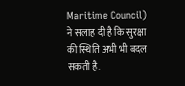Maritime Council) ने सलाह दी है कि सुरक्षा की स्थिति अभी भी बदल सकती है.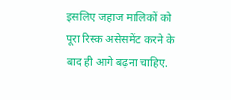इसलिए जहाज मालिकों को पूरा रिस्क असेसमेंट करने के बाद ही आगे बढ़ना चाहिए.